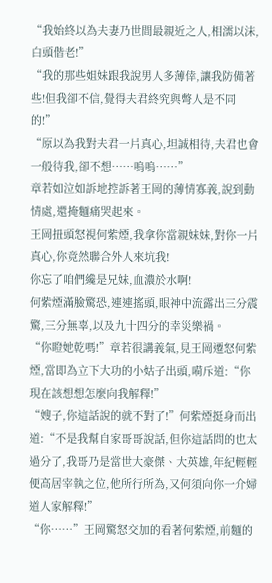“我始終以為夫妻乃世間最親近之人,相濡以沫,白頭偕老!”
“我的那些姐妹跟我說男人多薄倖,讓我防備著些!但我卻不信,覺得夫君終究與彆人是不同的!”
“原以為我對夫君一片真心,坦誠相待,夫君也會一般待我,卻不想……嗚嗚……”
章若如泣如訴地控訴著王岡的薄情寡義,說到動情處,還掩麵痛哭起來。
王岡扭頭怒視何紫煙,我拿你當親妹妹,對你一片真心,你竟然聯合外人來坑我!
你忘了咱們纔是兄妹,血濃於水啊!
何紫煙滿臉驚恐,連連搖頭,眼神中流露出三分震驚,三分無辜,以及九十四分的幸災樂禍。
“你瞪她乾嗎!”章若很講義氣,見王岡遷怒何紫煙,當即為立下大功的小姑子出頭,嗬斥道:“你現在該想想怎麼向我解釋!”
“嫂子,你這話說的就不對了!”何紫煙挺身而出道:“不是我幫自家哥哥說話,但你這話問的也太過分了,我哥乃是當世大豪傑、大英雄,年紀輕輕便高居宰執之位,他所行所為,又何須向你一介婦道人家解釋!”
“你……”王岡驚怒交加的看著何紫煙,前麵的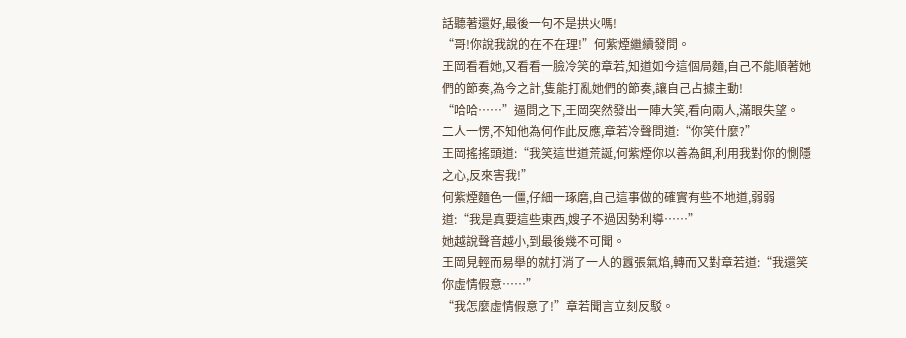話聽著還好,最後一句不是拱火嗎!
“哥!你說我說的在不在理!”何紫煙繼續發問。
王岡看看她,又看看一臉冷笑的章若,知道如今這個局麵,自己不能順著她們的節奏,為今之計,隻能打亂她們的節奏,讓自己占據主動!
“哈哈……”逼問之下,王岡突然發出一陣大笑,看向兩人,滿眼失望。
二人一愣,不知他為何作此反應,章若冷聲問道:“你笑什麼?”
王岡搖搖頭道:“我笑這世道荒誕,何紫煙你以善為餌,利用我對你的惻隱之心,反來害我!”
何紫煙麵色一僵,仔細一琢磨,自己這事做的確實有些不地道,弱弱道:“我是真要這些東西,嫂子不過因勢利導……”
她越說聲音越小,到最後幾不可聞。
王岡見輕而易舉的就打消了一人的囂張氣焰,轉而又對章若道:“我還笑你虛情假意……”
“我怎麼虛情假意了!”章若聞言立刻反駁。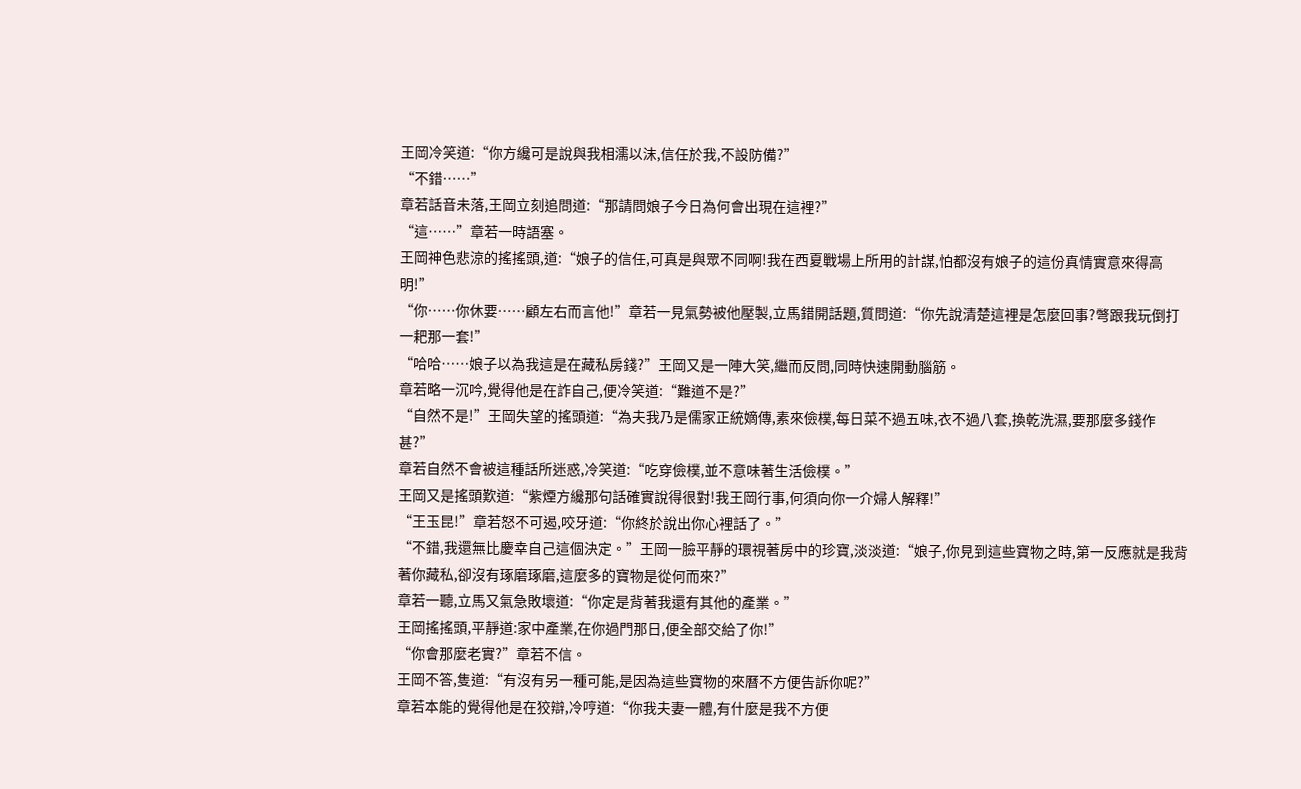王岡冷笑道:“你方纔可是說與我相濡以沫,信任於我,不設防備?”
“不錯……”
章若話音未落,王岡立刻追問道:“那請問娘子今日為何會出現在這裡?”
“這……”章若一時語塞。
王岡神色悲涼的搖搖頭,道:“娘子的信任,可真是與眾不同啊!我在西夏戰場上所用的計謀,怕都沒有娘子的這份真情實意來得高明!”
“你……你休要……顧左右而言他!”章若一見氣勢被他壓製,立馬錯開話題,質問道:“你先說清楚這裡是怎麼回事?彆跟我玩倒打一耙那一套!”
“哈哈……娘子以為我這是在藏私房錢?”王岡又是一陣大笑,繼而反問,同時快速開動腦筋。
章若略一沉吟,覺得他是在詐自己,便冷笑道:“難道不是?”
“自然不是!”王岡失望的搖頭道:“為夫我乃是儒家正統嫡傳,素來儉樸,每日菜不過五味,衣不過八套,換乾洗濕,要那麼多錢作甚?”
章若自然不會被這種話所迷惑,冷笑道:“吃穿儉樸,並不意味著生活儉樸。”
王岡又是搖頭歎道:“紫煙方纔那句話確實說得很對!我王岡行事,何須向你一介婦人解釋!”
“王玉昆!”章若怒不可遏,咬牙道:“你終於說出你心裡話了。”
“不錯,我還無比慶幸自己這個決定。”王岡一臉平靜的環視著房中的珍寶,淡淡道:“娘子,你見到這些寶物之時,第一反應就是我背著你藏私,卻沒有琢磨琢磨,這麼多的寶物是從何而來?”
章若一聽,立馬又氣急敗壞道:“你定是背著我還有其他的產業。”
王岡搖搖頭,平靜道:家中產業,在你過門那日,便全部交給了你!”
“你會那麼老實?”章若不信。
王岡不答,隻道:“有沒有另一種可能,是因為這些寶物的來曆不方便告訴你呢?”
章若本能的覺得他是在狡辯,冷哼道:“你我夫妻一體,有什麼是我不方便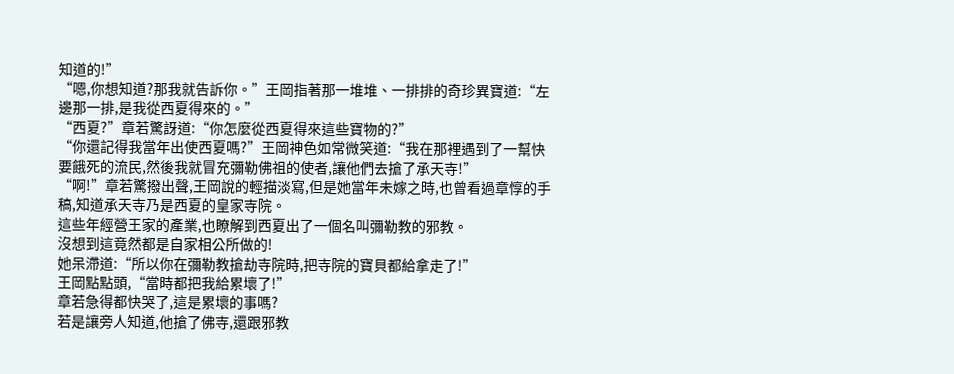知道的!”
“嗯,你想知道?那我就告訴你。”王岡指著那一堆堆、一排排的奇珍異寶道:“左邊那一排,是我從西夏得來的。”
“西夏?”章若驚訝道:“你怎麼從西夏得來這些寶物的?”
“你還記得我當年出使西夏嗎?”王岡神色如常微笑道:“我在那裡遇到了一幫快要餓死的流民,然後我就冒充彌勒佛祖的使者,讓他們去搶了承天寺!”
“啊!”章若驚撥出聲,王岡說的輕描淡寫,但是她當年未嫁之時,也曾看過章惇的手稿,知道承天寺乃是西夏的皇家寺院。
這些年經營王家的產業,也瞭解到西夏出了一個名叫彌勒教的邪教。
沒想到這竟然都是自家相公所做的!
她呆滯道:“所以你在彌勒教搶劫寺院時,把寺院的寶貝都給拿走了!”
王岡點點頭,“當時都把我給累壞了!”
章若急得都快哭了,這是累壞的事嗎?
若是讓旁人知道,他搶了佛寺,還跟邪教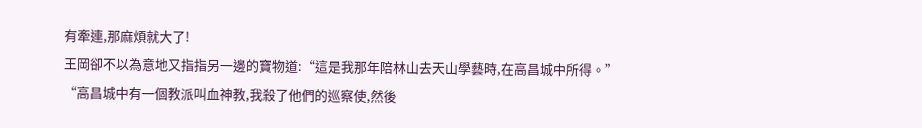有牽連,那麻煩就大了!
王岡卻不以為意地又指指另一邊的寶物道:“這是我那年陪林山去天山學藝時,在高昌城中所得。”
“高昌城中有一個教派叫血神教,我殺了他們的巡察使,然後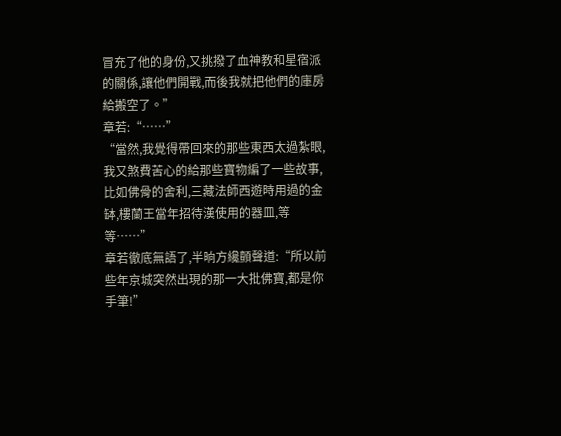冒充了他的身份,又挑撥了血神教和星宿派的關係,讓他們開戰,而後我就把他們的庫房給搬空了。”
章若:“……”
“當然,我覺得帶回來的那些東西太過紮眼,我又煞費苦心的給那些寶物編了一些故事,比如佛骨的舍利,三藏法師西遊時用過的金缽,樓蘭王當年招待漢使用的器皿,等等……”
章若徹底無語了,半晌方纔顫聲道:“所以前些年京城突然出現的那一大批佛寶,都是你手筆!”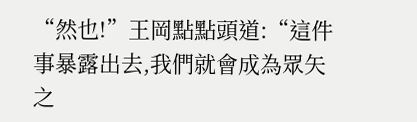“然也!”王岡點點頭道:“這件事暴露出去,我們就會成為眾矢之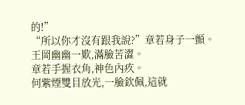的!”
“所以你才沒有跟我說?”章若身子一顫。
王岡幽幽一歎,滿臉苦澀。
章若手握衣角,神色內疚。
何紫煙雙目放光,一臉欽佩,這就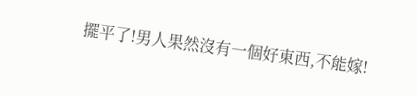擺平了!男人果然沒有一個好東西,不能嫁!